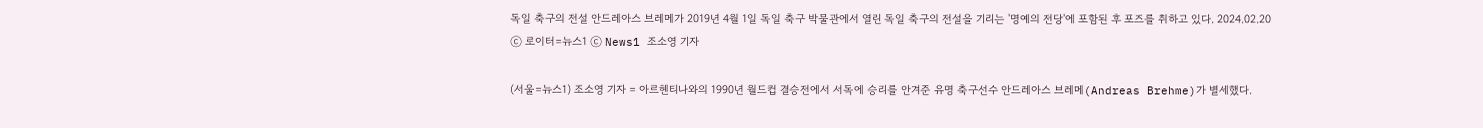독일 축구의 전설 안드레아스 브레메가 2019년 4월 1일 독일 축구 박물관에서 열린 독일 축구의 전설을 기리는 '명예의 전당'에 포함된 후 포즈를 취하고 있다. 2024.02.20 ⓒ 로이터=뉴스1 ⓒ News1 조소영 기자

(서울=뉴스1) 조소영 기자 = 아르헨티나와의 1990년 월드컵 결승전에서 서독에 승리를 안겨준 유명 축구선수 안드레아스 브레메(Andreas Brehme)가 별세했다.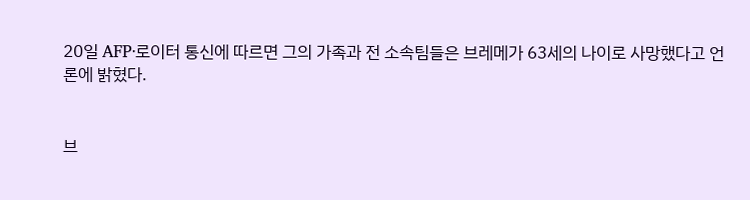20일 AFP·로이터 통신에 따르면 그의 가족과 전 소속팀들은 브레메가 63세의 나이로 사망했다고 언론에 밝혔다.


브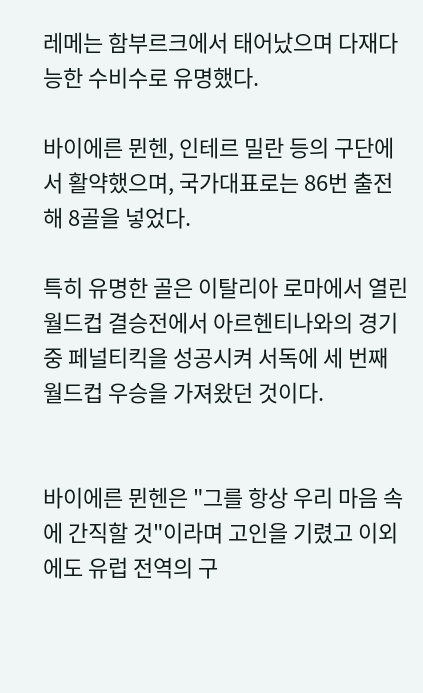레메는 함부르크에서 태어났으며 다재다능한 수비수로 유명했다.

바이에른 뮌헨, 인테르 밀란 등의 구단에서 활약했으며, 국가대표로는 86번 출전해 8골을 넣었다.

특히 유명한 골은 이탈리아 로마에서 열린 월드컵 결승전에서 아르헨티나와의 경기 중 페널티킥을 성공시켜 서독에 세 번째 월드컵 우승을 가져왔던 것이다.


바이에른 뮌헨은 "그를 항상 우리 마음 속에 간직할 것"이라며 고인을 기렸고 이외에도 유럽 전역의 구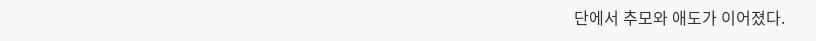단에서 추모와 애도가 이어졌다.